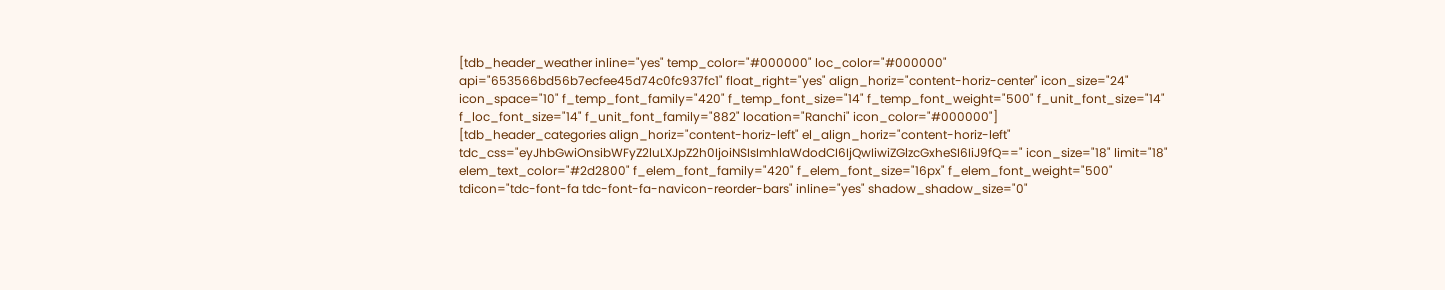[tdb_header_weather inline="yes" temp_color="#000000" loc_color="#000000" api="653566bd56b7ecfee45d74c0fc937fc1" float_right="yes" align_horiz="content-horiz-center" icon_size="24" icon_space="10" f_temp_font_family="420" f_temp_font_size="14" f_temp_font_weight="500" f_unit_font_size="14" f_loc_font_size="14" f_unit_font_family="882" location="Ranchi" icon_color="#000000"]
[tdb_header_categories align_horiz="content-horiz-left" el_align_horiz="content-horiz-left" tdc_css="eyJhbGwiOnsibWFyZ2luLXJpZ2h0IjoiNSIsImhlaWdodCI6IjQwIiwiZGlzcGxheSI6IiJ9fQ==" icon_size="18" limit="18" elem_text_color="#2d2800" f_elem_font_family="420" f_elem_font_size="16px" f_elem_font_weight="500" tdicon="tdc-font-fa tdc-font-fa-navicon-reorder-bars" inline="yes" shadow_shadow_size="0"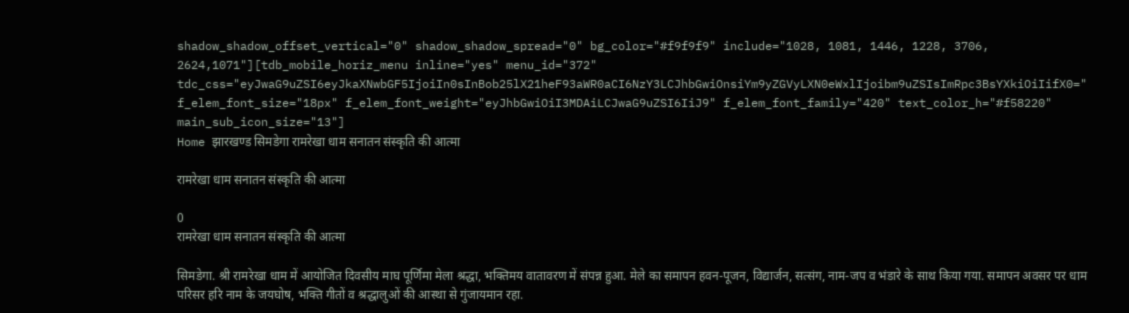shadow_shadow_offset_vertical="0" shadow_shadow_spread="0" bg_color="#f9f9f9" include="1028, 1081, 1446, 1228, 3706, 2624,1071"][tdb_mobile_horiz_menu inline="yes" menu_id="372" tdc_css="eyJwaG9uZSI6eyJkaXNwbGF5IjoiIn0sInBob25lX21heF93aWR0aCI6NzY3LCJhbGwiOnsiYm9yZGVyLXN0eWxlIjoibm9uZSIsImRpc3BsYXkiOiIifX0=" f_elem_font_size="18px" f_elem_font_weight="eyJhbGwiOiI3MDAiLCJwaG9uZSI6IiJ9" f_elem_font_family="420" text_color_h="#f58220" main_sub_icon_size="13"]
Home झारखण्ड सिमडेगा रामरेखा धाम सनातन संस्कृति की आत्मा

रामरेखा धाम सनातन संस्कृति की आत्मा

0
रामरेखा धाम सनातन संस्कृति की आत्मा

सिमडेगा. श्री रामरेखा धाम में आयोजित दिवसीय माघ पूर्णिमा मेला श्रद्धा, भक्तिमय वातावरण में संपन्न हुआ. मेले का समापन हवन-पूजन, विद्यार्जन, सत्संग, नाम-जप व भंडारे के साथ किया गया. समापन अवसर पर धाम परिसर हरि नाम के जयघोष, भक्ति गीतों व श्रद्धालुओं की आस्था से गुंजायमान रहा.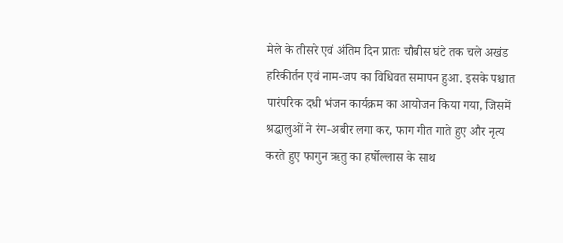मेले के तीसरे एवं अंतिम दिन प्रातः चौबीस घंटे तक चले अखंड हरिकीर्तन एवं नाम-जप का विधिवत समापन हुआ. इसके पश्चात पारंपरिक दधी भंजन कार्यक्रम का आयोजन किया गया, जिसमें श्रद्धालुओं ने रंग-अबीर लगा कर, फाग गीत गाते हुए और नृत्य करते हुए फागुन ऋतु का हर्षोल्लास के साथ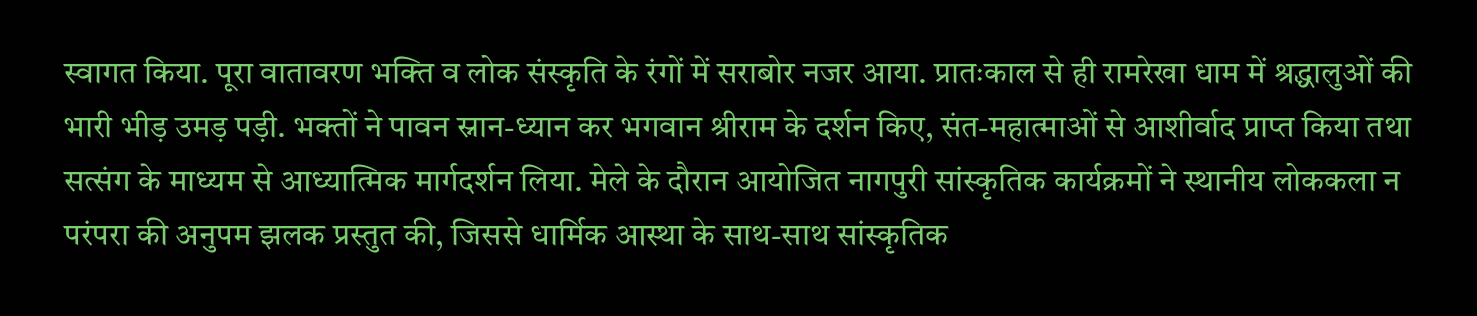स्वागत किया. पूरा वातावरण भक्ति व लोक संस्कृति के रंगों में सराबोर नजर आया. प्रातःकाल से ही रामरेखा धाम में श्रद्धालुओं की भारी भीड़ उमड़ पड़ी. भक्तों ने पावन स्नान-ध्यान कर भगवान श्रीराम के दर्शन किए, संत-महात्माओं से आशीर्वाद प्राप्त किया तथा सत्संग के माध्यम से आध्यात्मिक मार्गदर्शन लिया. मेले के दौरान आयोजित नागपुरी सांस्कृतिक कार्यक्रमों ने स्थानीय लोककला न परंपरा की अनुपम झलक प्रस्तुत की, जिससे धार्मिक आस्था के साथ-साथ सांस्कृतिक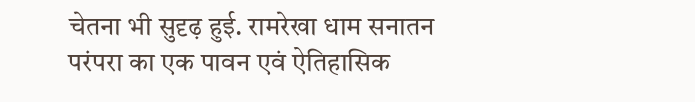चेतना भी सुदृढ़ हुई. रामरेखा धाम सनातन परंपरा का एक पावन एवं ऐतिहासिक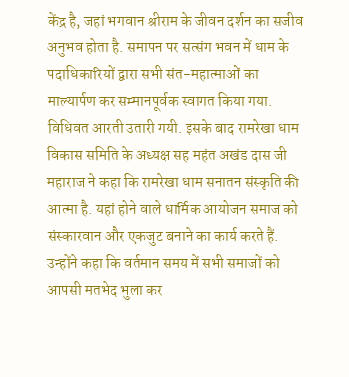केंद्र है, जहां भगवान श्रीराम के जीवन दर्शन का सजीव अनुभव होता है. समापन पर सत्संग भवन में धाम के पदाधिकारियों द्वारा सभी संत-महात्माओं का माल्यार्पण कर सम्मानपूर्वक स्वागत किया गया. विधिवत आरती उतारी गयी. इसके बाद रामरेखा धाम विकास समिति के अध्यक्ष सह महंत अखंड दास जी महाराज ने कहा कि रामरेखा धाम सनातन संस्कृति की आत्मा है. यहां होने वाले धार्मिक आयोजन समाज को संस्कारवान और एकजुट बनाने का कार्य करते हैं. उन्होंने कहा कि वर्तमान समय में सभी समाजों को आपसी मतभेद भुला कर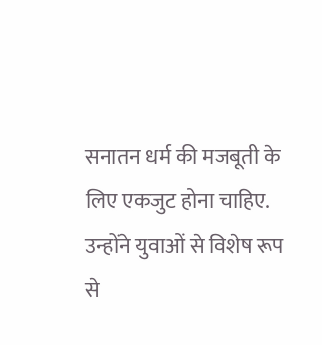सनातन धर्म की मजबूती के लिए एकजुट होना चाहिए. उन्होंने युवाओं से विशेष रूप से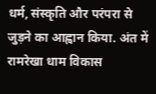धर्म, संस्कृति और परंपरा से जुड़ने का आह्वान किया. अंत में रामरेखा धाम विकास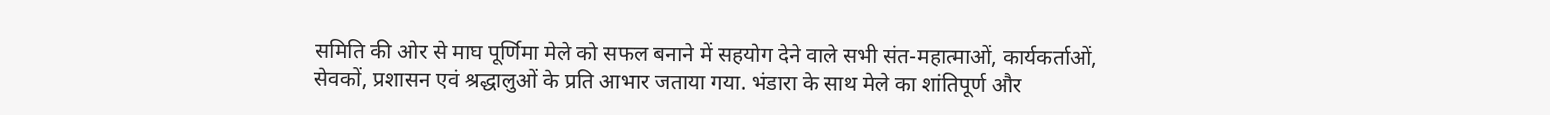समिति की ओर से माघ पूर्णिमा मेले को सफल बनाने में सहयोग देने वाले सभी संत-महात्माओं, कार्यकर्ताओं, सेवकों, प्रशासन एवं श्रद्धालुओं के प्रति आभार जताया गया. भंडारा के साथ मेले का शांतिपूर्ण और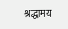श्रद्धामय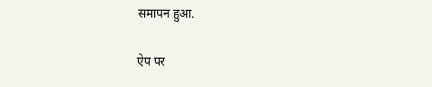समापन हुआ.

ऐप पर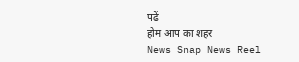पढें
होम आप का शहर
News Snap News Reel